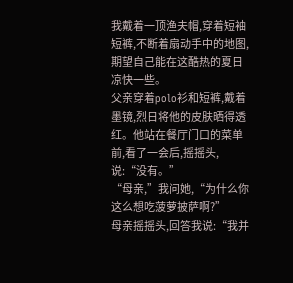我戴着一顶渔夫帽,穿着短袖短裤,不断着扇动手中的地图,期望自己能在这酷热的夏日凉快一些。
父亲穿着polo衫和短裤,戴着墨镜,烈日将他的皮肤晒得透红。他站在餐厅门口的菜单前,看了一会后,摇摇头,说:“没有。”
“母亲,”我问她,“为什么你这么想吃菠萝披萨啊?”
母亲摇摇头,回答我说:“我并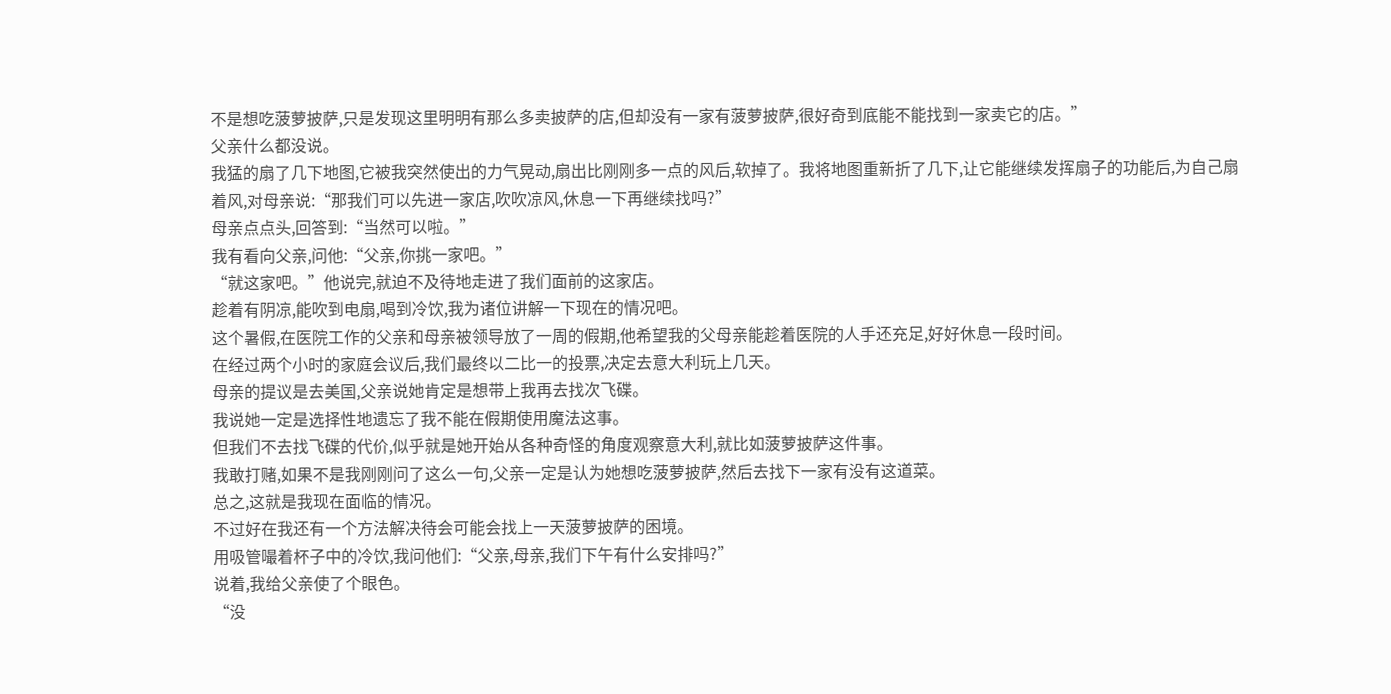不是想吃菠萝披萨,只是发现这里明明有那么多卖披萨的店,但却没有一家有菠萝披萨,很好奇到底能不能找到一家卖它的店。”
父亲什么都没说。
我猛的扇了几下地图,它被我突然使出的力气晃动,扇出比刚刚多一点的风后,软掉了。我将地图重新折了几下,让它能继续发挥扇子的功能后,为自己扇着风,对母亲说:“那我们可以先进一家店,吹吹凉风,休息一下再继续找吗?”
母亲点点头,回答到:“当然可以啦。”
我有看向父亲,问他:“父亲,你挑一家吧。”
“就这家吧。”他说完,就迫不及待地走进了我们面前的这家店。
趁着有阴凉,能吹到电扇,喝到冷饮,我为诸位讲解一下现在的情况吧。
这个暑假,在医院工作的父亲和母亲被领导放了一周的假期,他希望我的父母亲能趁着医院的人手还充足,好好休息一段时间。
在经过两个小时的家庭会议后,我们最终以二比一的投票,决定去意大利玩上几天。
母亲的提议是去美国,父亲说她肯定是想带上我再去找次飞碟。
我说她一定是选择性地遗忘了我不能在假期使用魔法这事。
但我们不去找飞碟的代价,似乎就是她开始从各种奇怪的角度观察意大利,就比如菠萝披萨这件事。
我敢打赌,如果不是我刚刚问了这么一句,父亲一定是认为她想吃菠萝披萨,然后去找下一家有没有这道菜。
总之,这就是我现在面临的情况。
不过好在我还有一个方法解决待会可能会找上一天菠萝披萨的困境。
用吸管嘬着杯子中的冷饮,我问他们:“父亲,母亲,我们下午有什么安排吗?”
说着,我给父亲使了个眼色。
“没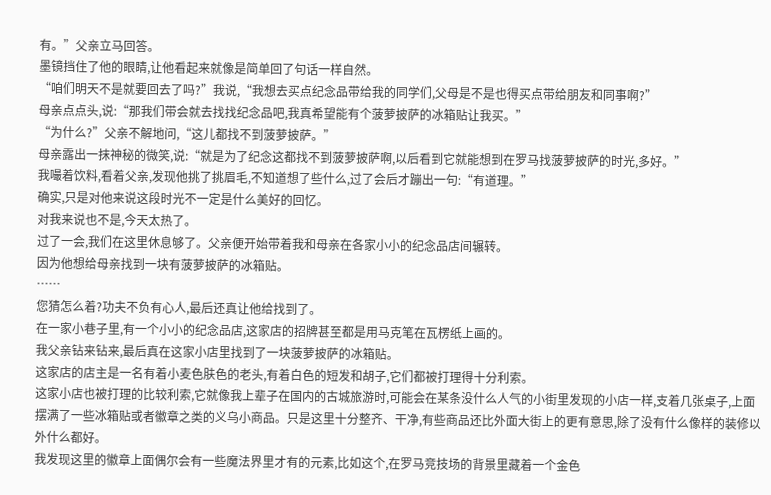有。”父亲立马回答。
墨镜挡住了他的眼睛,让他看起来就像是简单回了句话一样自然。
“咱们明天不是就要回去了吗?”我说,“我想去买点纪念品带给我的同学们,父母是不是也得买点带给朋友和同事啊?”
母亲点点头,说:“那我们带会就去找找纪念品吧,我真希望能有个菠萝披萨的冰箱贴让我买。”
“为什么?”父亲不解地问,“这儿都找不到菠萝披萨。”
母亲露出一抹神秘的微笑,说:“就是为了纪念这都找不到菠萝披萨啊,以后看到它就能想到在罗马找菠萝披萨的时光,多好。”
我嘬着饮料,看着父亲,发现他挑了挑眉毛,不知道想了些什么,过了会后才蹦出一句:“有道理。”
确实,只是对他来说这段时光不一定是什么美好的回忆。
对我来说也不是,今天太热了。
过了一会,我们在这里休息够了。父亲便开始带着我和母亲在各家小小的纪念品店间辗转。
因为他想给母亲找到一块有菠萝披萨的冰箱贴。
……
您猜怎么着?功夫不负有心人,最后还真让他给找到了。
在一家小巷子里,有一个小小的纪念品店,这家店的招牌甚至都是用马克笔在瓦楞纸上画的。
我父亲钻来钻来,最后真在这家小店里找到了一块菠萝披萨的冰箱贴。
这家店的店主是一名有着小麦色肤色的老头,有着白色的短发和胡子,它们都被打理得十分利索。
这家小店也被打理的比较利索,它就像我上辈子在国内的古城旅游时,可能会在某条没什么人气的小街里发现的小店一样,支着几张桌子,上面摆满了一些冰箱贴或者徽章之类的义乌小商品。只是这里十分整齐、干净,有些商品还比外面大街上的更有意思,除了没有什么像样的装修以外什么都好。
我发现这里的徽章上面偶尔会有一些魔法界里才有的元素,比如这个,在罗马竞技场的背景里藏着一个金色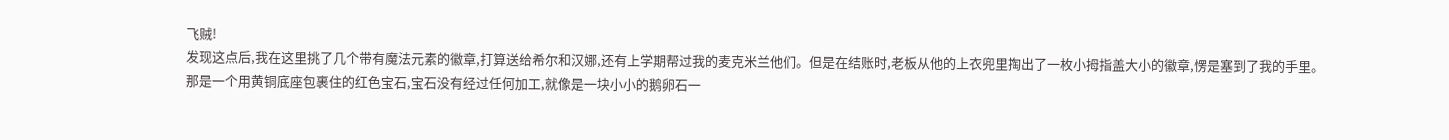飞贼!
发现这点后,我在这里挑了几个带有魔法元素的徽章,打算送给希尔和汉娜,还有上学期帮过我的麦克米兰他们。但是在结账时,老板从他的上衣兜里掏出了一枚小拇指盖大小的徽章,愣是塞到了我的手里。
那是一个用黄铜底座包裹住的红色宝石,宝石没有经过任何加工,就像是一块小小的鹅卵石一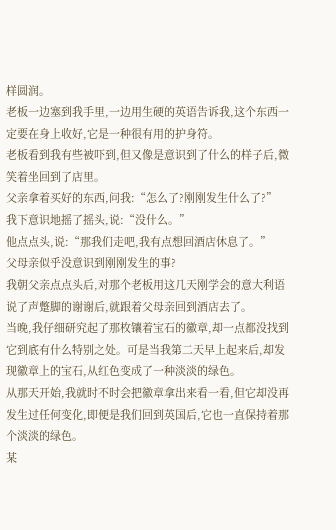样圆润。
老板一边塞到我手里,一边用生硬的英语告诉我,这个东西一定要在身上收好,它是一种很有用的护身符。
老板看到我有些被吓到,但又像是意识到了什么的样子后,微笑着坐回到了店里。
父亲拿着买好的东西,问我:“怎么了?刚刚发生什么了?”
我下意识地摇了摇头,说:“没什么。”
他点点头,说:“那我们走吧,我有点想回酒店休息了。”
父母亲似乎没意识到刚刚发生的事?
我朝父亲点点头后,对那个老板用这几天刚学会的意大利语说了声蹩脚的谢谢后,就跟着父母亲回到酒店去了。
当晚,我仔细研究起了那枚镶着宝石的徽章,却一点都没找到它到底有什么特别之处。可是当我第二天早上起来后,却发现徽章上的宝石,从红色变成了一种淡淡的绿色。
从那天开始,我就时不时会把徽章拿出来看一看,但它却没再发生过任何变化,即便是我们回到英国后,它也一直保持着那个淡淡的绿色。
某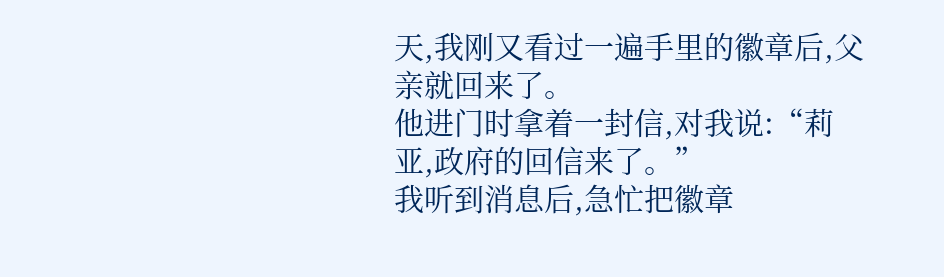天,我刚又看过一遍手里的徽章后,父亲就回来了。
他进门时拿着一封信,对我说:“莉亚,政府的回信来了。”
我听到消息后,急忙把徽章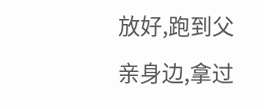放好,跑到父亲身边,拿过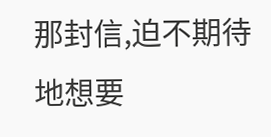那封信,迫不期待地想要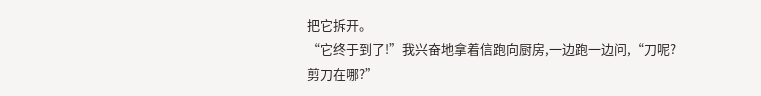把它拆开。
“它终于到了!”我兴奋地拿着信跑向厨房,一边跑一边问,“刀呢?剪刀在哪?”